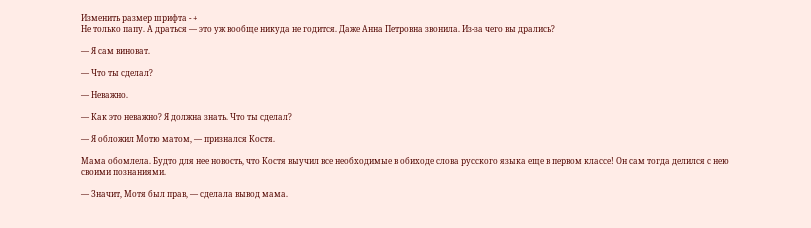Изменить размер шрифта - +
Не только папу. А драться — это уж вообще никуда не годится. Даже Анна Петровна звонила. Из-за чего вы дрались?

— Я сам виноват.

— Что ты сделал?

— Неважно.

— Как это неважно? Я должна знать. Что ты сделал?

— Я обложил Мотю матом, — признался Костя.

Мама обомлела. Будто для нее новость, что Костя выучил все необходимые в обиходе слова русского языка еще в первом классе! Он сам тогда делился с нею своими познаниями.

— Значит, Мотя был прав, — сделала вывод мама.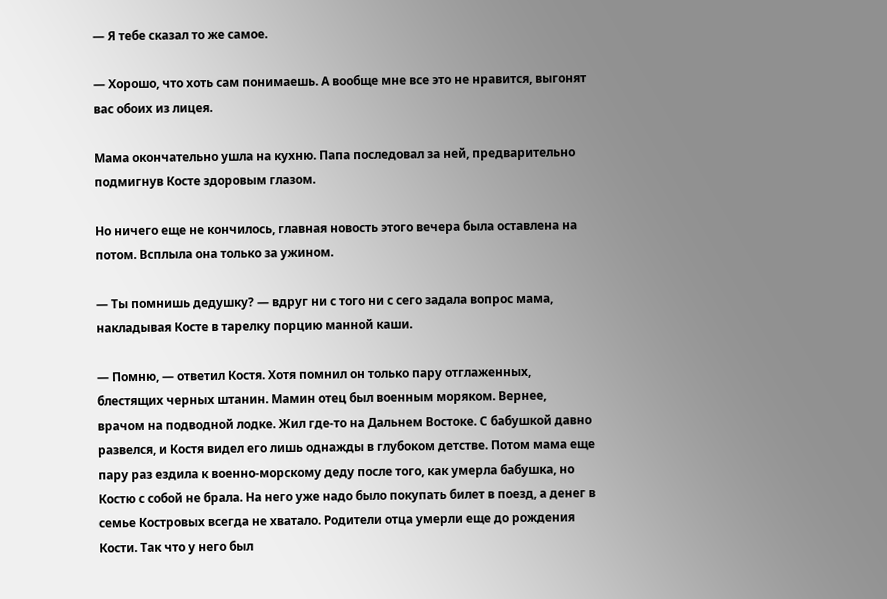— Я тебе сказал то же самое.

— Хорошо, что хоть сам понимаешь. А вообще мне все это не нравится, выгонят вас обоих из лицея.

Мама окончательно ушла на кухню. Папа последовал за ней, предварительно подмигнув Косте здоровым глазом.

Но ничего еще не кончилось, главная новость этого вечера была оставлена на потом. Всплыла она только за ужином.

— Ты помнишь дедушку? — вдруг ни с того ни с сего задала вопрос мама, накладывая Косте в тарелку порцию манной каши.

— Помню, — ответил Костя. Хотя помнил он только пару отглаженных, блестящих черных штанин. Мамин отец был военным моряком. Вернее, врачом на подводной лодке. Жил где-то на Дальнем Востоке. С бабушкой давно развелся, и Костя видел его лишь однажды в глубоком детстве. Потом мама еще пару раз ездила к военно-морскому деду после того, как умерла бабушка, но Костю с собой не брала. На него уже надо было покупать билет в поезд, а денег в семье Костровых всегда не хватало. Родители отца умерли еще до рождения Кости. Так что у него был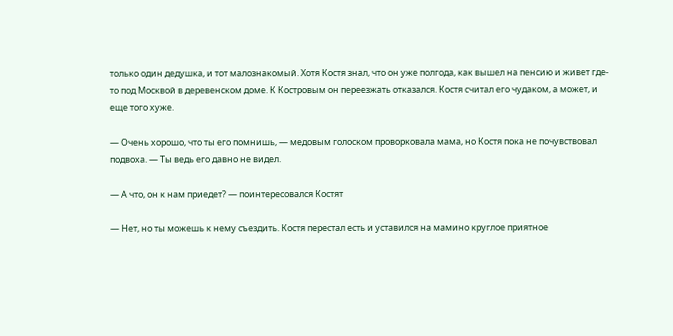только один дедушка, и тот малознакомый. Хотя Костя знал, что он уже полгода, как вышел на пенсию и живет где-то под Москвой в деревенском доме. К Костровым он переезжать отказался. Костя считал его чудаком, а может, и еще того хуже.

— Очень хорошо, что ты его помнишь, — медовым голоском проворковала мама, но Костя пока не почувствовал подвоха. — Ты ведь его давно не видел.

— А что, он к нам приедет? — поинтересовался Костят

— Нет, но ты можешь к нему съездить. Костя перестал есть и уставился на мамино круглое приятное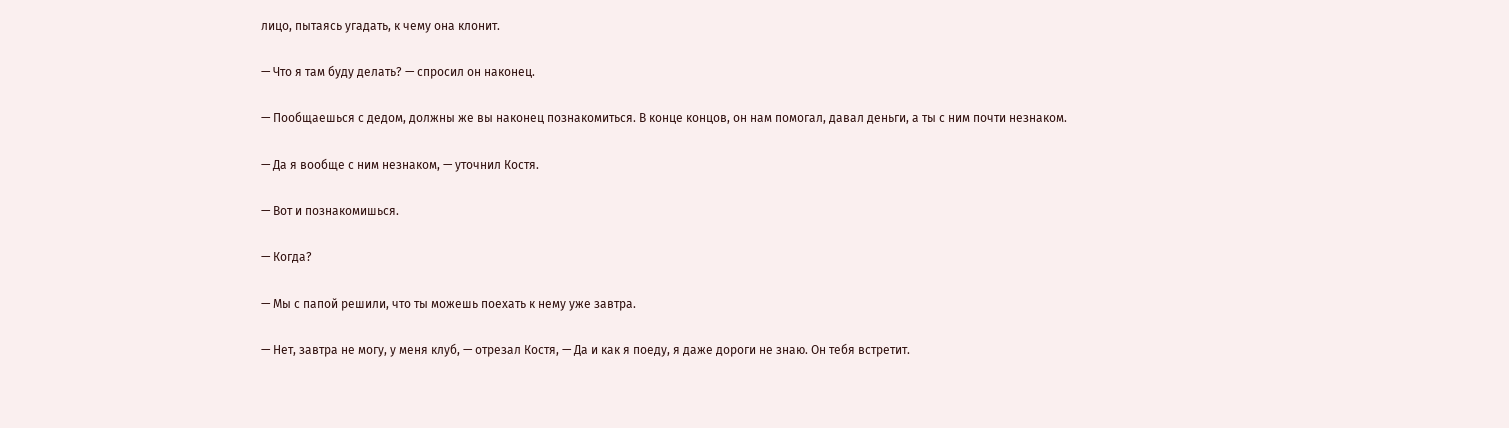лицо, пытаясь угадать, к чему она клонит.

— Что я там буду делать? — спросил он наконец.

— Пообщаешься с дедом, должны же вы наконец познакомиться. В конце концов, он нам помогал, давал деньги, а ты с ним почти незнаком.

— Да я вообще с ним незнаком, — уточнил Костя.

— Вот и познакомишься.

— Когда?

— Мы с папой решили, что ты можешь поехать к нему уже завтра.

— Нет, завтра не могу, у меня клуб, — отрезал Костя, — Да и как я поеду, я даже дороги не знаю. Он тебя встретит.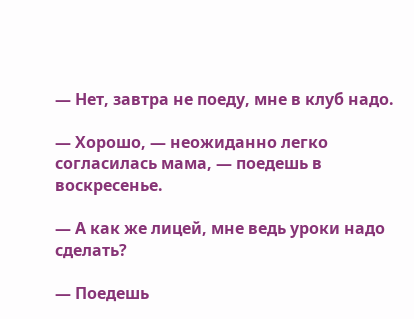— Нет, завтра не поеду, мне в клуб надо.

— Хорошо, — неожиданно легко согласилась мама, — поедешь в воскресенье.

— А как же лицей, мне ведь уроки надо сделать?

— Поедешь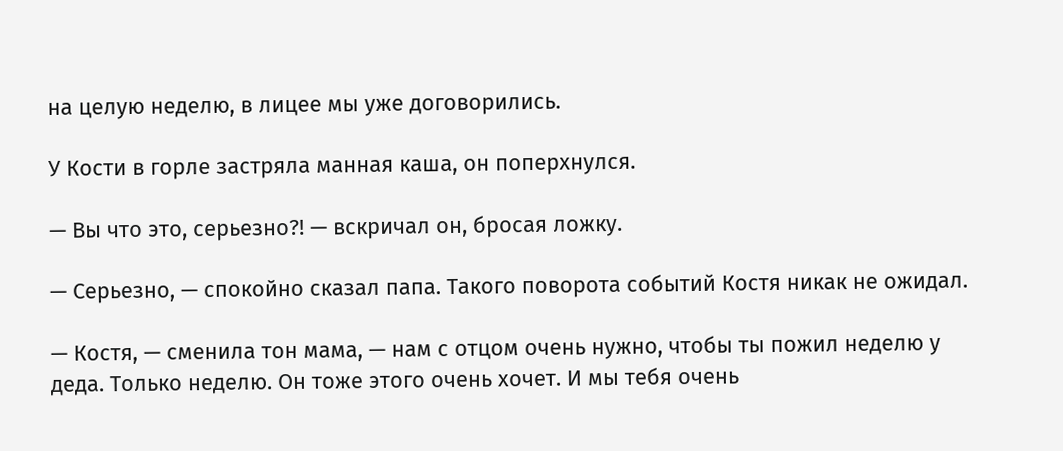на целую неделю, в лицее мы уже договорились.

У Кости в горле застряла манная каша, он поперхнулся.

— Вы что это, серьезно?! — вскричал он, бросая ложку.

— Серьезно, — спокойно сказал папа. Такого поворота событий Костя никак не ожидал.

— Костя, — сменила тон мама, — нам с отцом очень нужно, чтобы ты пожил неделю у деда. Только неделю. Он тоже этого очень хочет. И мы тебя очень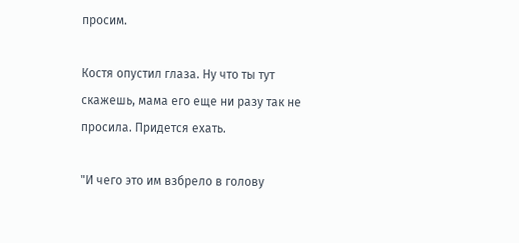просим.

Костя опустил глаза. Ну что ты тут скажешь, мама его еще ни разу так не просила. Придется ехать.

"И чего это им взбрело в голову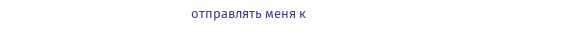отправлять меня к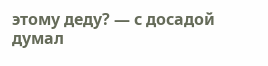этому деду? — с досадой думал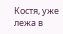Костя, уже лежа в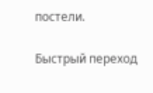постели.

Быстрый переход